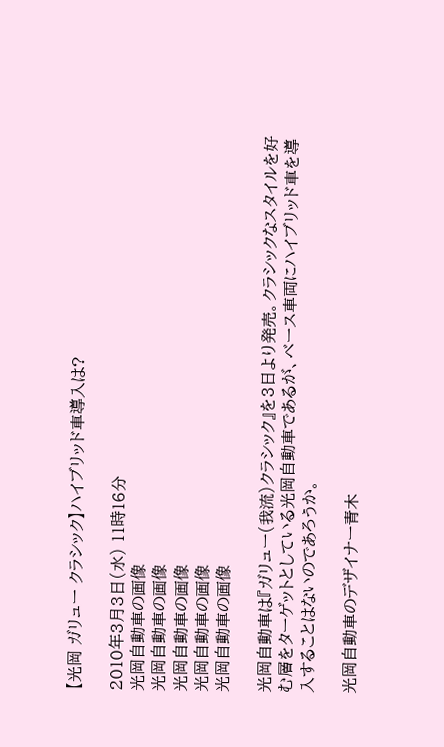【光岡 ガリュー クラシック】ハイブリッド車導入は?

2010年3月3日(水) 11時16分
光岡自動車の画像
光岡自動車の画像
光岡自動車の画像
光岡自動車の画像
光岡自動車の画像

光岡自動車は『ガリュー(我流)クラシック』を3日より発売。クラシックなスタイルを好む層をターゲットとしている光岡自動車であるが、ベース車両にハイブリッド車を導入することはないのであろうか。

光岡自動車のデザイナー青木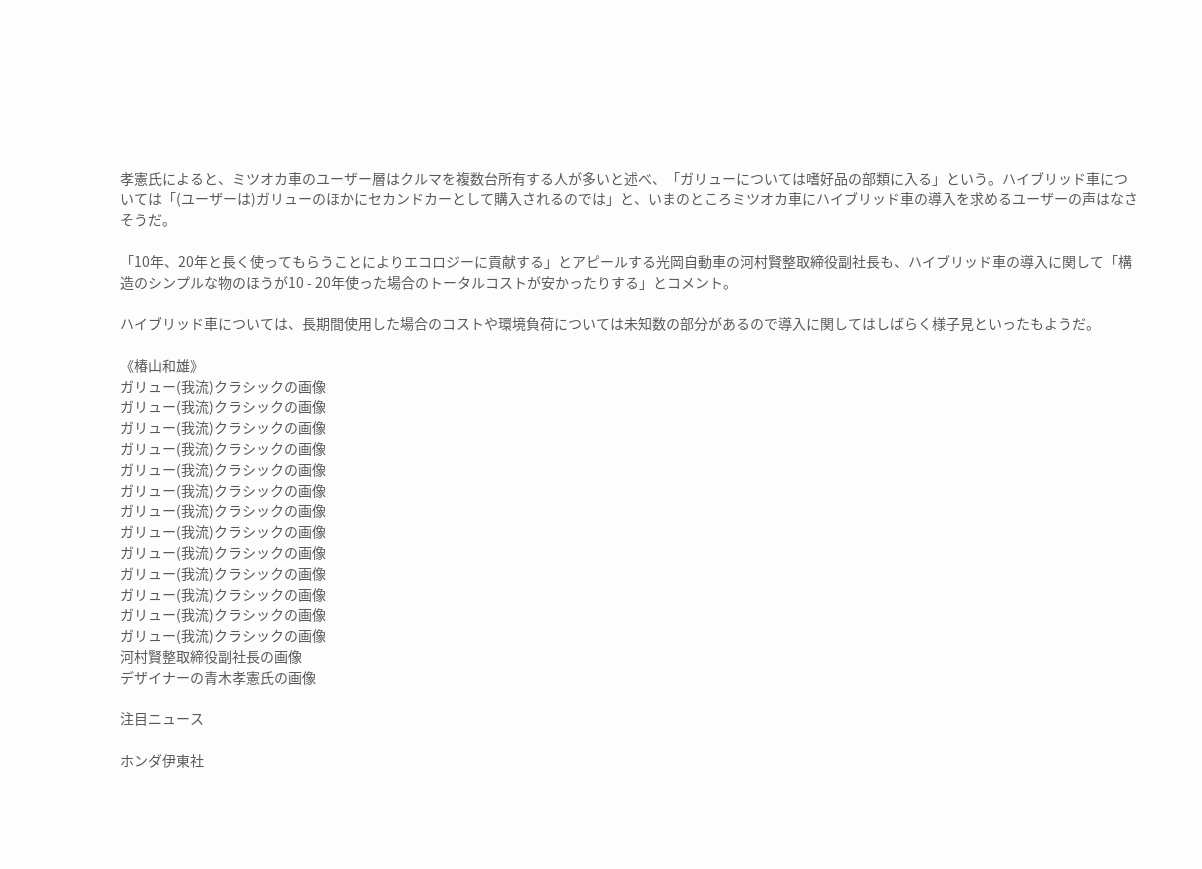孝憲氏によると、ミツオカ車のユーザー層はクルマを複数台所有する人が多いと述べ、「ガリューについては嗜好品の部類に入る」という。ハイブリッド車については「(ユーザーは)ガリューのほかにセカンドカーとして購入されるのでは」と、いまのところミツオカ車にハイブリッド車の導入を求めるユーザーの声はなさそうだ。

「10年、20年と長く使ってもらうことによりエコロジーに貢献する」とアピールする光岡自動車の河村賢整取締役副社長も、ハイブリッド車の導入に関して「構造のシンプルな物のほうが10 - 20年使った場合のトータルコストが安かったりする」とコメント。

ハイブリッド車については、長期間使用した場合のコストや環境負荷については未知数の部分があるので導入に関してはしばらく様子見といったもようだ。

《椿山和雄》
ガリュー(我流)クラシックの画像
ガリュー(我流)クラシックの画像
ガリュー(我流)クラシックの画像
ガリュー(我流)クラシックの画像
ガリュー(我流)クラシックの画像
ガリュー(我流)クラシックの画像
ガリュー(我流)クラシックの画像
ガリュー(我流)クラシックの画像
ガリュー(我流)クラシックの画像
ガリュー(我流)クラシックの画像
ガリュー(我流)クラシックの画像
ガリュー(我流)クラシックの画像
ガリュー(我流)クラシックの画像
河村賢整取締役副社長の画像
デザイナーの青木孝憲氏の画像

注目ニュース

ホンダ伊東社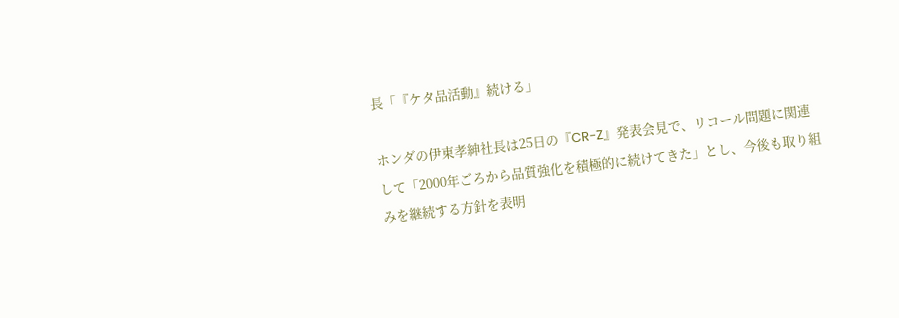長「『ケタ品活動』続ける」

ホンダの伊東孝紳社長は25日の『CR-Z』発表会見で、リコール問題に関連して「2000年ごろから品質強化を積極的に続けてきた」とし、今後も取り組みを継続する方針を表明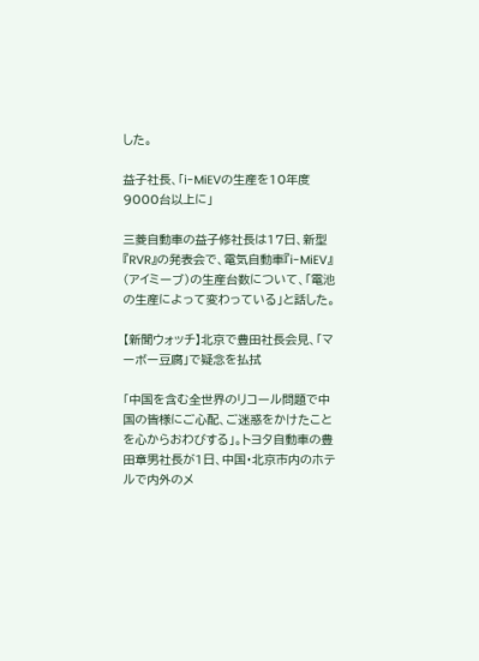した。

益子社長、「i-MiEVの生産を10年度9000台以上に」

三菱自動車の益子修社長は17日、新型『RVR』の発表会で、電気自動車『i-MiEV』(アイミーブ)の生産台数について、「電池の生産によって変わっている」と話した。

【新聞ウォッチ】北京で豊田社長会見、「マーボー豆腐」で疑念を払拭

「中国を含む全世界のリコール問題で中国の皆様にご心配、ご迷惑をかけたことを心からおわびする」。トヨタ自動車の豊田章男社長が1日、中国・北京市内のホテルで内外のメ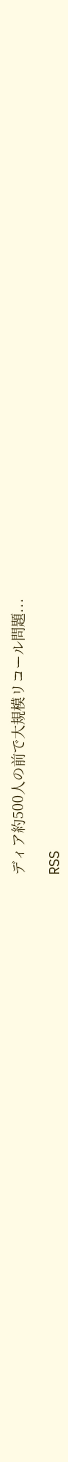ディア約500人の前で大規模リコール問題...

RSS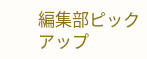編集部ピックアップ